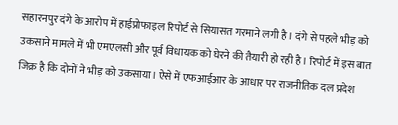सहारनपुर दंगे के आरोप में हाईप्रोफाइल रिपोर्ट से सियासत गरमाने लगी है। दंगे से पहले भीड़ को उकसाने मामले में भी एमएलसी और पूर्व विधायक को घेरने की तैयारी हो रही है। रिपोर्ट में इस बात जिक्र है कि दोनों ने भीड़ को उकसाया। ऐसे में एफआईआर के आधार पर राजनीतिक दल प्रदेश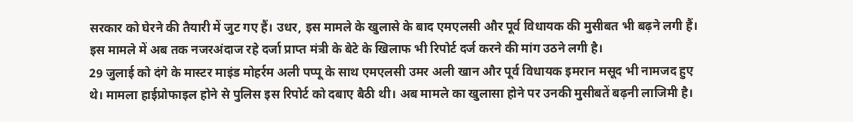सरकार को घेरने की तैयारी में जुट गए हैं। उधर, इस मामले के खुलासे के बाद एमएलसी और पूर्व विधायक की मुसीबत भी बढ़ने लगी हैं। इस मामले में अब तक नजरअंदाज रहे दर्जा प्राप्त मंत्री के बेटे के खिलाफ भी रिपोर्ट दर्ज करने की मांग उठने लगी है।
29 जुलाई को दंगे के मास्टर माइंड मोहर्रम अली पप्पू के साथ एमएलसी उमर अली खान और पूर्व विधायक इमरान मसूद भी नामजद हुए थे। मामला हाईप्रोफाइल होने से पुलिस इस रिपोर्ट को दबाए बैठी थी। अब मामले का खुलासा होने पर उनकी मुसीबतें बढ़नी लाजिमी है।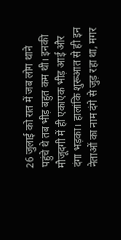26 जुलाई को रात में जब लोग थाने पहुंचे थे तब भीड़ बहुत कम थी। इनकी मौजूदगी में ही एकाएक भीड़ आई और दंगा भड़का। हालांकि शुरूआत से ही इन नेताओं का नाम दंगे से जुड़ रहा था, मगर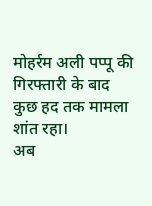मोहर्रम अली पप्पू की गिरफ्तारी के बाद कुछ हद तक मामला शांत रहा।
अब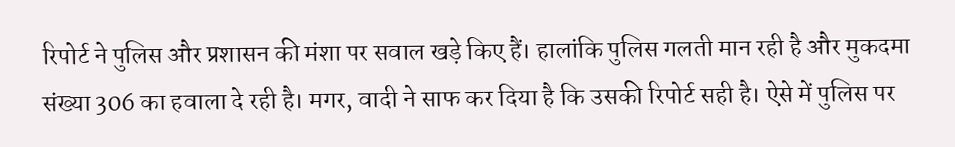रिपोर्ट ने पुलिस और प्रशासन की मंशा पर सवाल खड़े किए हैं। हालांकि पुलिस गलती मान रही है और मुकदमा संख्या 306 का हवाला दे रही है। मगर, वादी ने साफ कर दिया है कि उसकी रिपोर्ट सही है। ऐसे में पुलिस पर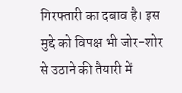गिरफ्तारी का दबाव है। इस मुद्दे को विपक्ष भी जोर-शोर से उठाने की तैयारी में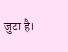जुटा है।